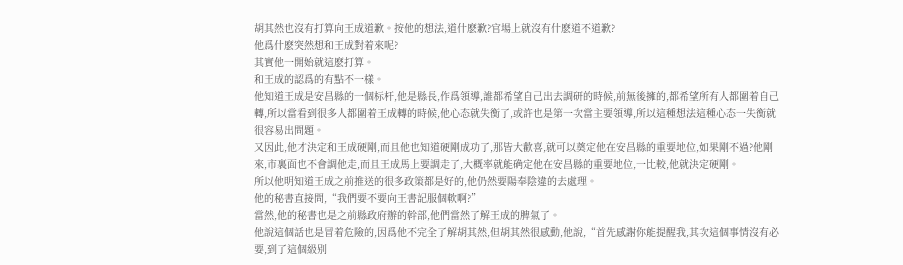胡其然也沒有打算向王成道歉。按他的想法,道什麽歉?官場上就沒有什麽道不道歉?
他爲什麽突然想和王成對着來呢?
其實他一開始就這麽打算。
和王成的認爲的有點不一樣。
他知道王成是安昌縣的一個标杆,他是縣長,作爲領導,誰都希望自己出去調研的時候,前無後擁的,都希望所有人都圍着自己轉,所以當看到很多人都圍着王成轉的時候,他心态就失衡了,或許也是第一次當主要領導,所以這種想法這種心态一失衡就很容易出問題。
又因此,他才決定和王成硬剛,而且他也知道硬剛成功了,那皆大歡喜,就可以奠定他在安昌縣的重要地位,如果剛不過?他剛來,市裏面也不會調他走,而且王成馬上要調走了,大概率就能确定他在安昌縣的重要地位,一比較,他就決定硬剛。
所以他明知道王成之前推送的很多政策都是好的,他仍然要陽奉陰違的去處理。
他的秘書直接問,“我們要不要向王書記服個軟啊?”
當然,他的秘書也是之前縣政府辦的幹部,他們當然了解王成的脾氣了。
他說這個話也是冒着危險的,因爲他不完全了解胡其然,但胡其然很感動,他說,“首先感謝你能提醒我,其次這個事情沒有必要,到了這個級别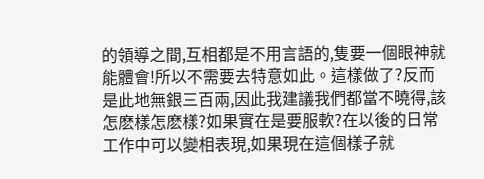的領導之間,互相都是不用言語的,隻要一個眼神就能體會!所以不需要去特意如此。這樣做了?反而是此地無銀三百兩,因此我建議我們都當不曉得,該怎麽樣怎麽樣?如果實在是要服軟?在以後的日常工作中可以變相表現,如果現在這個樣子就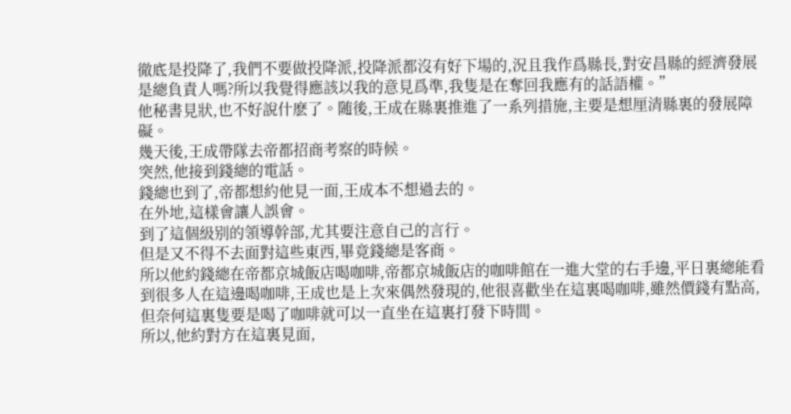徹底是投降了,我們不要做投降派,投降派都沒有好下場的,況且我作爲縣長,對安昌縣的經濟發展是總負責人嗎?所以我覺得應該以我的意見爲準,我隻是在奪回我應有的話語權。”
他秘書見狀,也不好說什麽了。随後,王成在縣裏推進了一系列措施,主要是想厘清縣裏的發展障礙。
幾天後,王成帶隊去帝都招商考察的時候。
突然,他接到錢總的電話。
錢總也到了,帝都想約他見一面,王成本不想過去的。
在外地,這樣會讓人誤會。
到了這個級别的領導幹部,尤其要注意自己的言行。
但是又不得不去面對這些東西,畢竟錢總是客商。
所以他約錢總在帝都京城飯店喝咖啡,帝都京城飯店的咖啡館在一進大堂的右手邊,平日裏總能看到很多人在這邊喝咖啡,王成也是上次來偶然發現的,他很喜歡坐在這裏喝咖啡,雖然價錢有點高,但奈何這裏隻要是喝了咖啡就可以一直坐在這裏打發下時間。
所以,他約對方在這裏見面,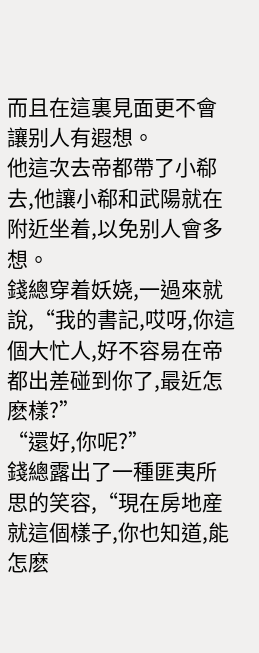而且在這裏見面更不會讓别人有遐想。
他這次去帝都帶了小郗去,他讓小郗和武陽就在附近坐着,以免别人會多想。
錢總穿着妖娆,一過來就說,“我的書記,哎呀,你這個大忙人,好不容易在帝都出差碰到你了,最近怎麽樣?”
“還好,你呢?”
錢總露出了一種匪夷所思的笑容,“現在房地産就這個樣子,你也知道,能怎麽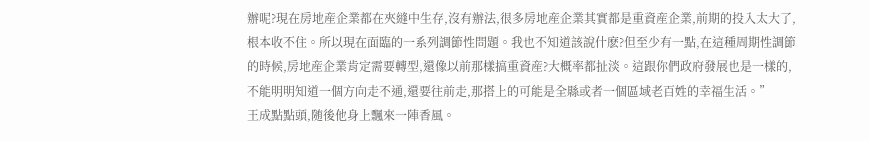辦呢?現在房地産企業都在夾縫中生存,沒有辦法,很多房地産企業其實都是重資産企業,前期的投入太大了,根本收不住。所以現在面臨的一系列調節性問題。我也不知道該說什麽?但至少有一點,在這種周期性調節的時候,房地産企業肯定需要轉型,還像以前那樣搞重資産?大概率都扯淡。這跟你們政府發展也是一樣的,不能明明知道一個方向走不通,還要往前走,那搭上的可能是全縣或者一個區域老百姓的幸福生活。”
王成點點頭,随後他身上飄來一陣香風。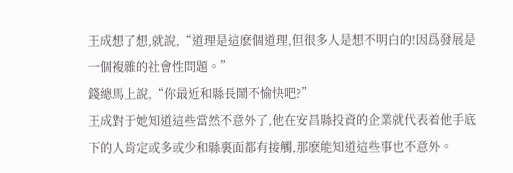王成想了想,就說,“道理是這麽個道理,但很多人是想不明白的!因爲發展是一個複雜的社會性問題。”
錢總馬上說,“你最近和縣長鬧不愉快吧?”
王成對于她知道這些當然不意外了,他在安昌縣投資的企業就代表着他手底下的人肯定或多或少和縣裏面都有接觸,那麽能知道這些事也不意外。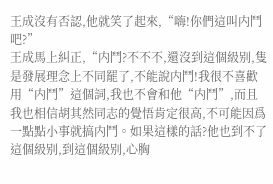王成沒有否認,他就笑了起來,“嗨!你們這叫内鬥吧?”
王成馬上糾正,“内鬥?不不不,還沒到這個級别,隻是發展理念上不同罷了,不能說内鬥!我很不喜歡用“内鬥”這個詞,我也不會和他“内鬥”,而且我也相信胡其然同志的覺悟肯定很高,不可能因爲一點點小事就搞内鬥。如果這樣的話?他也到不了這個級别,到這個級别,心胸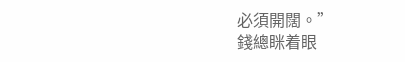必須開闊。”
錢總眯着眼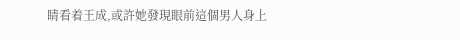睛看着王成,或許她發現眼前這個男人身上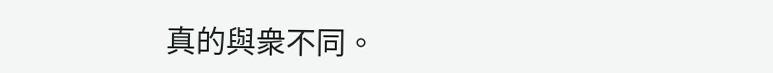真的與衆不同。